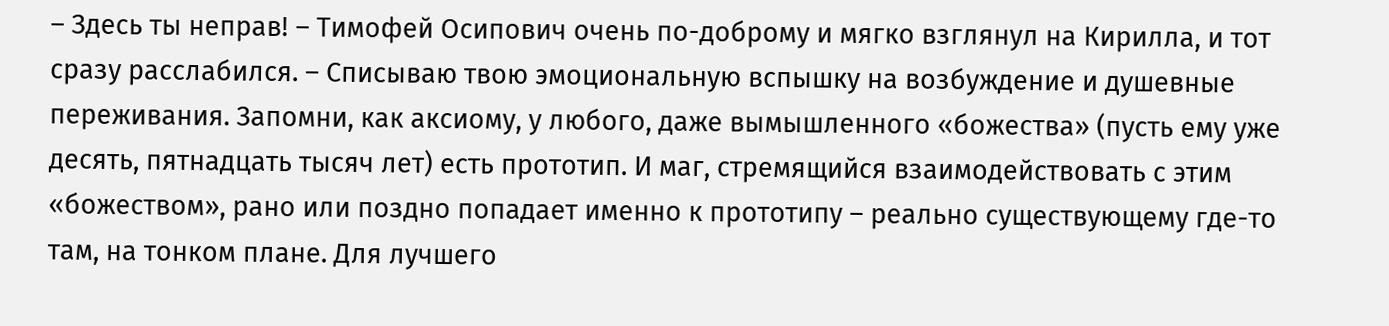– Здесь ты неправ! – Тимофей Осипович очень по-доброму и мягко взглянул на Кирилла, и тот сразу расслабился. – Списываю твою эмоциональную вспышку на возбуждение и душевные переживания. Запомни, как аксиому, у любого, даже вымышленного «божества» (пусть ему уже десять, пятнадцать тысяч лет) есть прототип. И маг, стремящийся взаимодействовать с этим «божеством», рано или поздно попадает именно к прототипу – реально существующему где-то там, на тонком плане. Для лучшего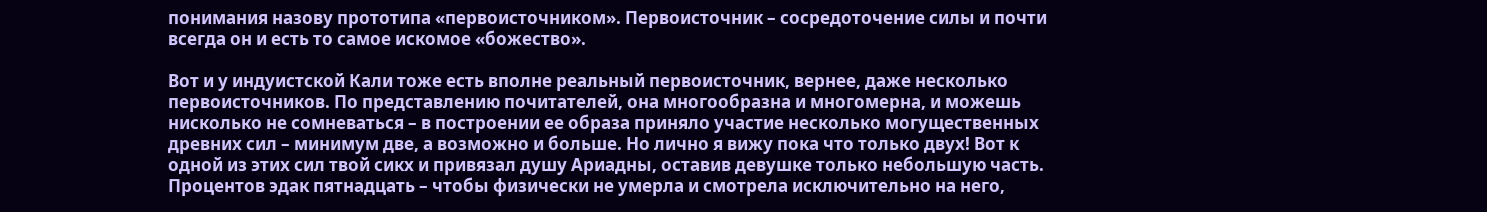понимания назову прототипа «первоисточником». Первоисточник – сосредоточение силы и почти всегда он и есть то самое искомое «божество».

Вот и у индуистской Кали тоже есть вполне реальный первоисточник, вернее, даже несколько первоисточников. По представлению почитателей, она многообразна и многомерна, и можешь нисколько не сомневаться – в построении ее образа приняло участие несколько могущественных древних сил – минимум две, а возможно и больше. Но лично я вижу пока что только двух! Вот к одной из этих сил твой сикх и привязал душу Ариадны, оставив девушке только небольшую часть. Процентов эдак пятнадцать – чтобы физически не умерла и смотрела исключительно на него,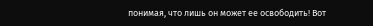понимая, что лишь он может ее освободить! Вот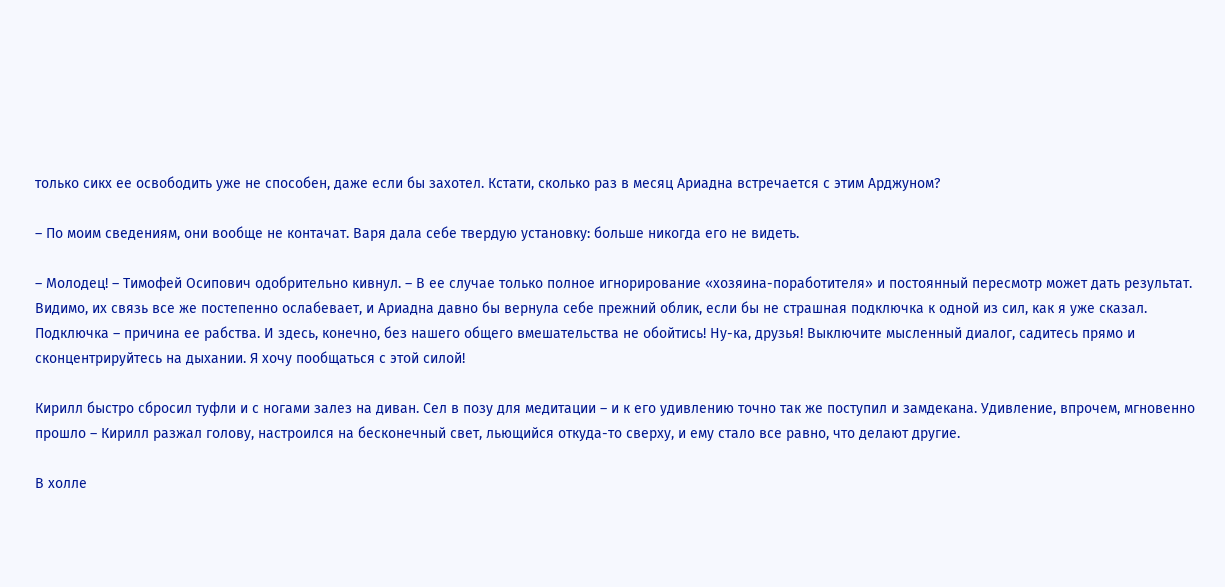только сикх ее освободить уже не способен, даже если бы захотел. Кстати, сколько раз в месяц Ариадна встречается с этим Арджуном?

– По моим сведениям, они вообще не контачат. Варя дала себе твердую установку: больше никогда его не видеть.

– Молодец! – Тимофей Осипович одобрительно кивнул. – В ее случае только полное игнорирование «хозяина-поработителя» и постоянный пересмотр может дать результат. Видимо, их связь все же постепенно ослабевает, и Ариадна давно бы вернула себе прежний облик, если бы не страшная подключка к одной из сил, как я уже сказал. Подключка – причина ее рабства. И здесь, конечно, без нашего общего вмешательства не обойтись! Ну-ка, друзья! Выключите мысленный диалог, садитесь прямо и сконцентрируйтесь на дыхании. Я хочу пообщаться с этой силой!

Кирилл быстро сбросил туфли и с ногами залез на диван. Сел в позу для медитации – и к его удивлению точно так же поступил и замдекана. Удивление, впрочем, мгновенно прошло – Кирилл разжал голову, настроился на бесконечный свет, льющийся откуда-то сверху, и ему стало все равно, что делают другие.

В холле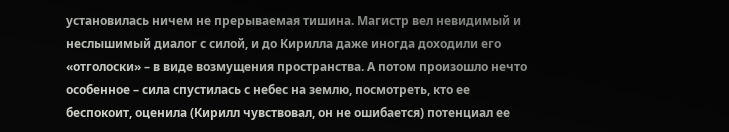установилась ничем не прерываемая тишина. Магистр вел невидимый и неслышимый диалог с силой, и до Кирилла даже иногда доходили его «отголоски» – в виде возмущения пространства. А потом произошло нечто особенное – сила спустилась с небес на землю, посмотреть, кто ее беспокоит, оценила (Кирилл чувствовал, он не ошибается) потенциал ее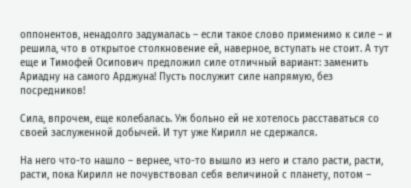оппонентов, ненадолго задумалась – если такое слово применимо к силе – и решила, что в открытое столкновение ей, наверное, вступать не стоит. А тут еще и Тимофей Осипович предложил силе отличный вариант: заменить Ариадну на самого Арджуна! Пусть послужит силе напрямую, без посредников!

Сила, впрочем, еще колебалась. Уж больно ей не хотелось расставаться со своей заслуженной добычей. И тут уже Кирилл не сдержался.

На него что-то нашло – вернее, что-то вышло из него и стало расти, расти, расти, пока Кирилл не почувствовал себя величиной с планету, потом –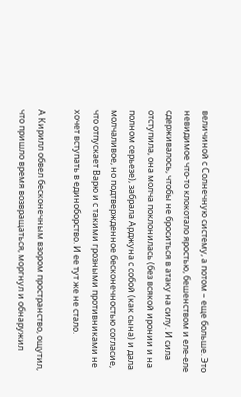величиной с Солнечную систему, а потом – еще больше. Это невидимое что-то клокотало яростью, бешенством и еле-еле сдерживалось, чтобы не броситься в атаку на силу. И сила отступила, она молча поклонилась (без всякой иронии и на полном серьезе), забрала Арджуна с собой (как сына) и дала молчаливое, но подтвержденное бесконечностью согласие, что отпускает Варю и с такими грозными противниками не хочет вступать в единоборство. И ее тут же не стало.

А Кирилл обвел бесконечным взором пространство, ощутил, что пришло время возвращаться, моргнул и обнаружил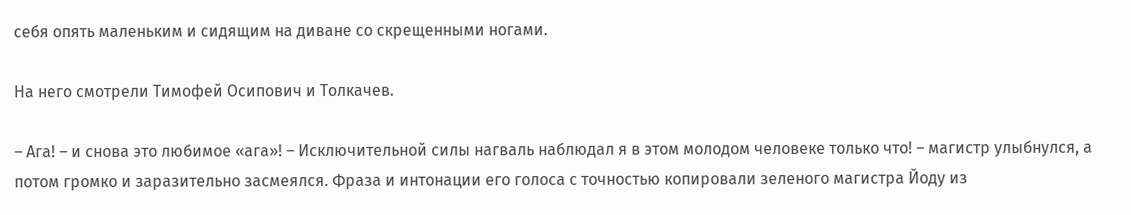себя опять маленьким и сидящим на диване со скрещенными ногами.

На него смотрели Тимофей Осипович и Толкачев.

– Ага! – и снова это любимое «ага»! – Исключительной силы нагваль наблюдал я в этом молодом человеке только что! – магистр улыбнулся, а потом громко и заразительно засмеялся. Фраза и интонации его голоса с точностью копировали зеленого магистра Йоду из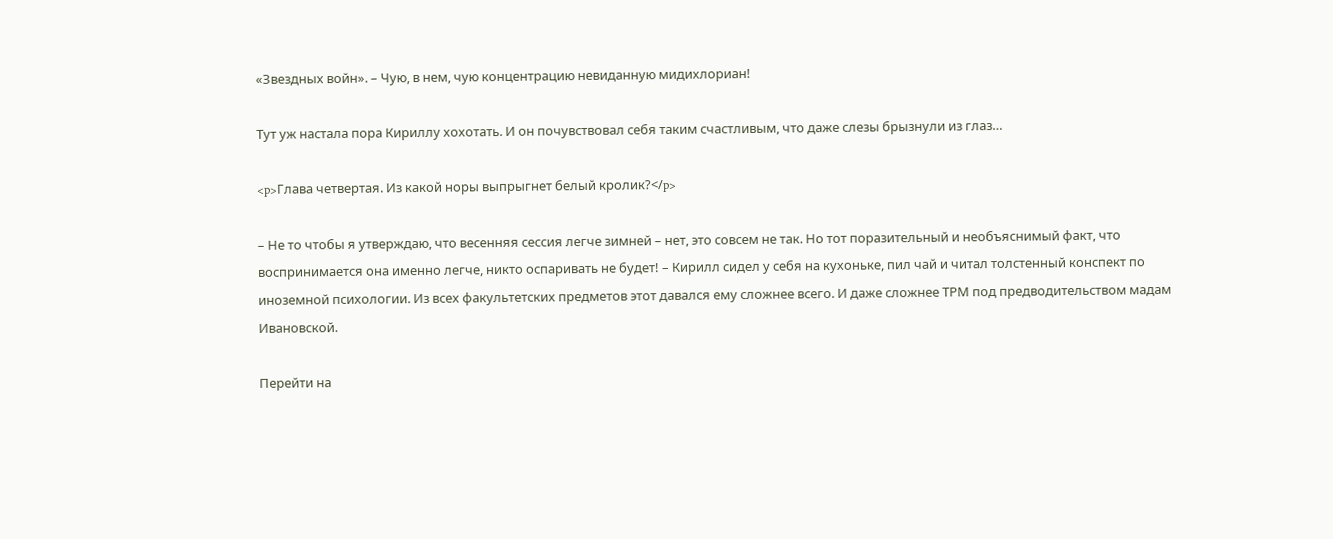«Звездных войн». – Чую, в нем, чую концентрацию невиданную мидихлориан!

Тут уж настала пора Кириллу хохотать. И он почувствовал себя таким счастливым, что даже слезы брызнули из глаз…

<p>Глава четвертая. Из какой норы выпрыгнет белый кролик?</p>

– Не то чтобы я утверждаю, что весенняя сессия легче зимней – нет, это совсем не так. Но тот поразительный и необъяснимый факт, что воспринимается она именно легче, никто оспаривать не будет! – Кирилл сидел у себя на кухоньке, пил чай и читал толстенный конспект по иноземной психологии. Из всех факультетских предметов этот давался ему сложнее всего. И даже сложнее ТРМ под предводительством мадам Ивановской.

Перейти на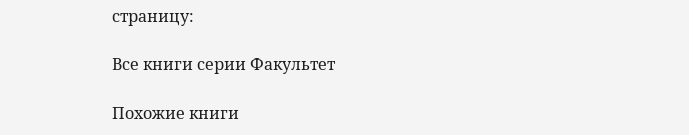страницу:

Все книги серии Факультет

Похожие книги